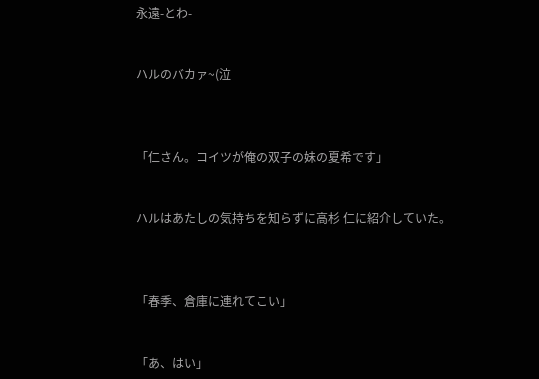永遠-とわ-


ハルのバカァ~(泣



「仁さん。コイツが俺の双子の妹の夏希です」


ハルはあたしの気持ちを知らずに高杉 仁に紹介していた。



「春季、倉庫に連れてこい」


「あ、はい」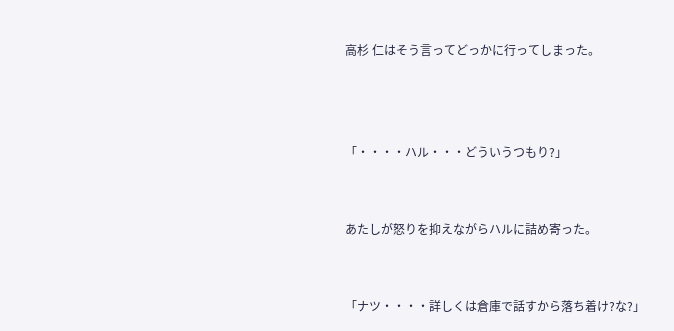高杉 仁はそう言ってどっかに行ってしまった。



「・・・・ハル・・・どういうつもり?」


あたしが怒りを抑えながらハルに詰め寄った。


「ナツ・・・・詳しくは倉庫で話すから落ち着け?な?」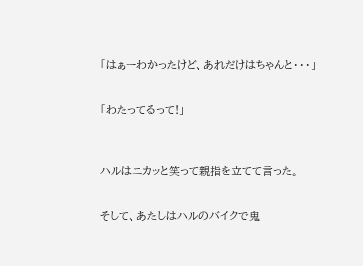「はぁーわかったけど、あれだけはちゃんと・・・」


「わたってるって!」



ハルはニカッと笑って親指を立てて言った。


そして、あたしはハルのバイクで鬼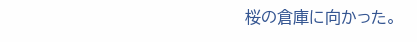桜の倉庫に向かった。